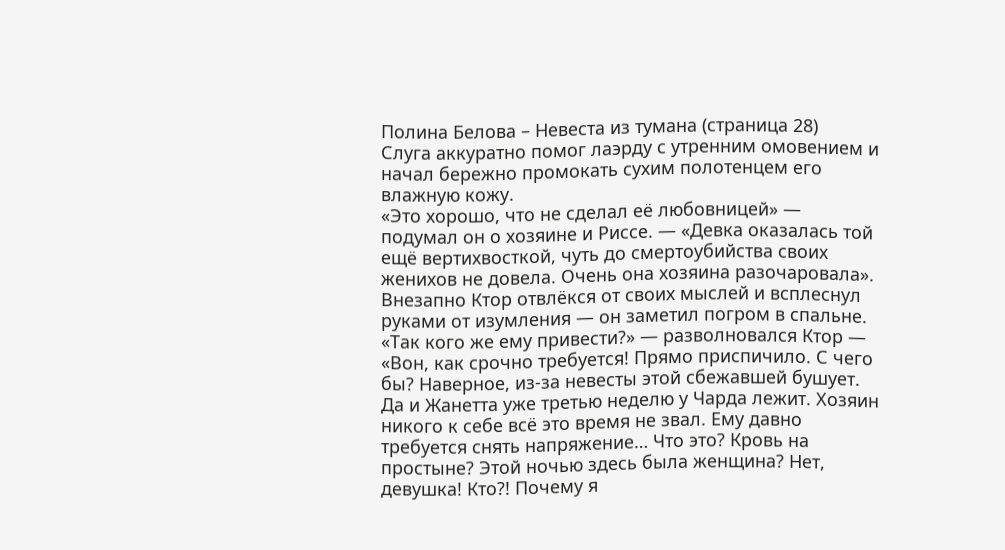Полина Белова – Невеста из тумана (страница 28)
Слуга аккуратно помог лаэрду с утренним омовением и начал бережно промокать сухим полотенцем его влажную кожу.
«Это хорошо, что не сделал её любовницей» — подумал он о хозяине и Риссе. — «Девка оказалась той ещё вертихвосткой, чуть до смертоубийства своих женихов не довела. Очень она хозяина разочаровала».
Внезапно Ктор отвлёкся от своих мыслей и всплеснул руками от изумления — он заметил погром в спальне.
«Так кого же ему привести?» — разволновался Ктор — «Вон, как срочно требуется! Прямо приспичило. С чего бы? Наверное, из-за невесты этой сбежавшей бушует. Да и Жанетта уже третью неделю у Чарда лежит. Хозяин никого к себе всё это время не звал. Ему давно требуется снять напряжение… Что это? Кровь на простыне? Этой ночью здесь была женщина? Нет, девушка! Кто?! Почему я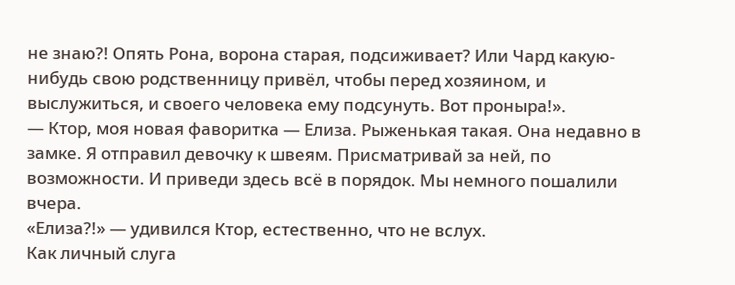не знаю?! Опять Рона, ворона старая, подсиживает? Или Чард какую-нибудь свою родственницу привёл, чтобы перед хозяином, и выслужиться, и своего человека ему подсунуть. Вот проныра!».
— Ктор, моя новая фаворитка — Елиза. Рыженькая такая. Она недавно в замке. Я отправил девочку к швеям. Присматривай за ней, по возможности. И приведи здесь всё в порядок. Мы немного пошалили вчера.
«Елиза?!» — удивился Ктор, естественно, что не вслух.
Как личный слуга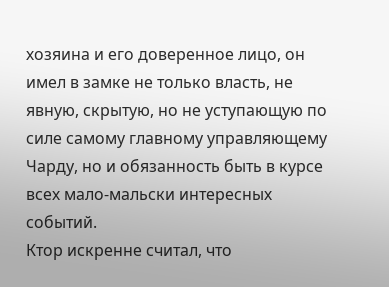хозяина и его доверенное лицо, он имел в замке не только власть, не явную, скрытую, но не уступающую по силе самому главному управляющему Чарду, но и обязанность быть в курсе всех мало-мальски интересных событий.
Ктор искренне считал, что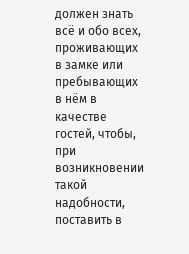должен знать всё и обо всех, проживающих в замке или пребывающих в нём в качестве гостей, чтобы, при возникновении такой надобности, поставить в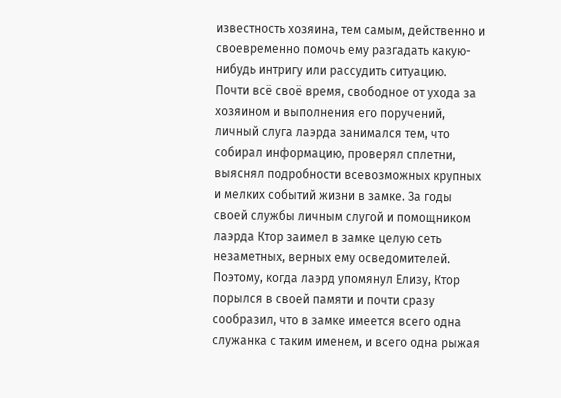известность хозяина, тем самым, действенно и своевременно помочь ему разгадать какую-нибудь интригу или рассудить ситуацию.
Почти всё своё время, свободное от ухода за хозяином и выполнения его поручений, личный слуга лаэрда занимался тем, что собирал информацию, проверял сплетни, выяснял подробности всевозможных крупных и мелких событий жизни в замке. За годы своей службы личным слугой и помощником лаэрда Ктор заимел в замке целую сеть незаметных, верных ему осведомителей.
Поэтому, когда лаэрд упомянул Елизу, Ктор порылся в своей памяти и почти сразу сообразил, что в замке имеется всего одна служанка с таким именем, и всего одна рыжая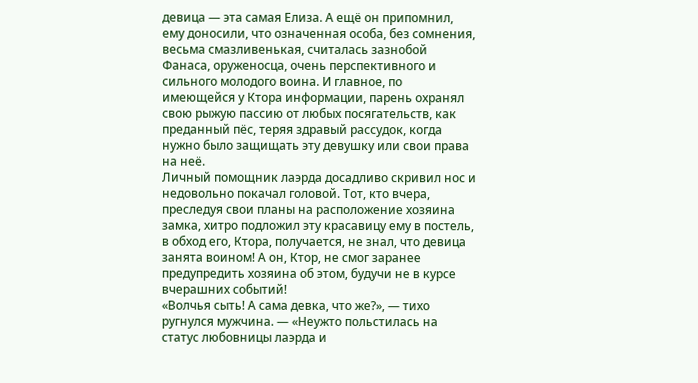девица — эта самая Елиза. А ещё он припомнил, ему доносили, что означенная особа, без сомнения, весьма смазливенькая, считалась зазнобой Фанаса, оруженосца, очень перспективного и сильного молодого воина. И главное, по имеющейся у Ктора информации, парень охранял свою рыжую пассию от любых посягательств, как преданный пёс, теряя здравый рассудок, когда нужно было защищать эту девушку или свои права на неё.
Личный помощник лаэрда досадливо скривил нос и недовольно покачал головой. Тот, кто вчера, преследуя свои планы на расположение хозяина замка, хитро подложил эту красавицу ему в постель, в обход его, Ктора, получается, не знал, что девица занята воином! А он, Ктор, не смог заранее предупредить хозяина об этом, будучи не в курсе вчерашних событий!
«Волчья сыть! А сама девка, что же?», — тихо ругнулся мужчина. — «Неужто польстилась на статус любовницы лаэрда и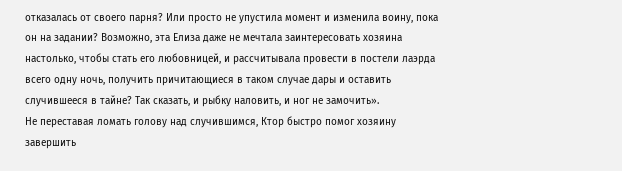отказалась от своего парня? Или просто не упустила момент и изменила воину, пока он на задании? Возможно, эта Елиза даже не мечтала заинтересовать хозяина настолько, чтобы стать его любовницей, и рассчитывала провести в постели лаэрда всего одну ночь, получить причитающиеся в таком случае дары и оставить случившееся в тайне? Так сказать, и рыбку наловить, и ног не замочить».
Не переставая ломать голову над случившимся, Ктор быстро помог хозяину завершить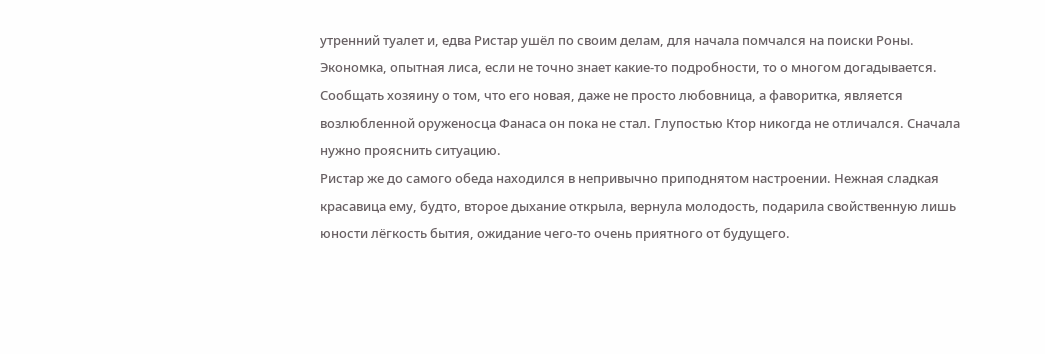утренний туалет и, едва Ристар ушёл по своим делам, для начала помчался на поиски Роны. Экономка, опытная лиса, если не точно знает какие-то подробности, то о многом догадывается.
Сообщать хозяину о том, что его новая, даже не просто любовница, а фаворитка, является возлюбленной оруженосца Фанаса он пока не стал. Глупостью Ктор никогда не отличался. Сначала нужно прояснить ситуацию.
Ристар же до самого обеда находился в непривычно приподнятом настроении. Нежная сладкая красавица ему, будто, второе дыхание открыла, вернула молодость, подарила свойственную лишь юности лёгкость бытия, ожидание чего-то очень приятного от будущего.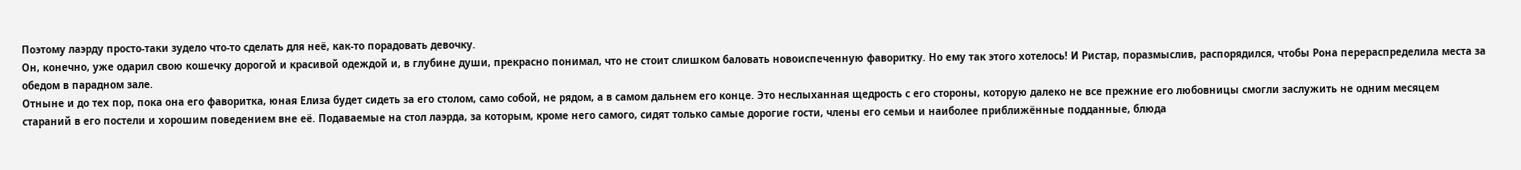Поэтому лаэрду просто-таки зудело что-то сделать для неё, как-то порадовать девочку.
Он, конечно, уже одарил свою кошечку дорогой и красивой одеждой и, в глубине души, прекрасно понимал, что не стоит слишком баловать новоиспеченную фаворитку. Но ему так этого хотелось! И Ристар, поразмыслив, распорядился, чтобы Рона перераспределила места за обедом в парадном зале.
Отныне и до тех пор, пока она его фаворитка, юная Елиза будет сидеть за его столом, само собой, не рядом, а в самом дальнем его конце. Это неслыханная щедрость с его стороны, которую далеко не все прежние его любовницы смогли заслужить не одним месяцем стараний в его постели и хорошим поведением вне её. Подаваемые на стол лаэрда, за которым, кроме него самого, сидят только самые дорогие гости, члены его семьи и наиболее приближённые подданные, блюда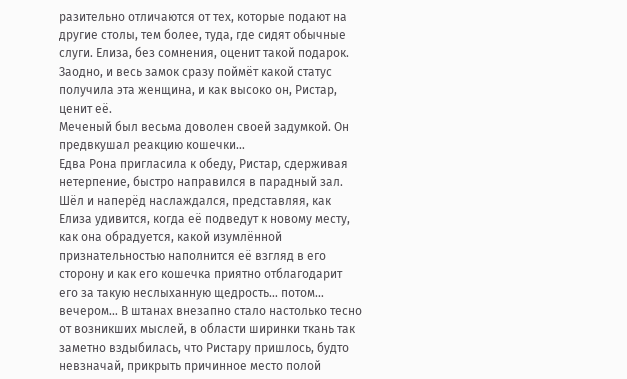разительно отличаются от тех, которые подают на другие столы, тем более, туда, где сидят обычные слуги. Елиза, без сомнения, оценит такой подарок. Заодно, и весь замок сразу поймёт какой статус получила эта женщина, и как высоко он, Ристар, ценит её.
Меченый был весьма доволен своей задумкой. Он предвкушал реакцию кошечки…
Едва Рона пригласила к обеду, Ристар, сдерживая нетерпение, быстро направился в парадный зал. Шёл и наперёд наслаждался, представляя, как Елиза удивится, когда её подведут к новому месту, как она обрадуется, какой изумлённой признательностью наполнится её взгляд в его сторону и как его кошечка приятно отблагодарит его за такую неслыханную щедрость… потом… вечером… В штанах внезапно стало настолько тесно от возникших мыслей, в области ширинки ткань так заметно вздыбилась, что Ристару пришлось, будто невзначай, прикрыть причинное место полой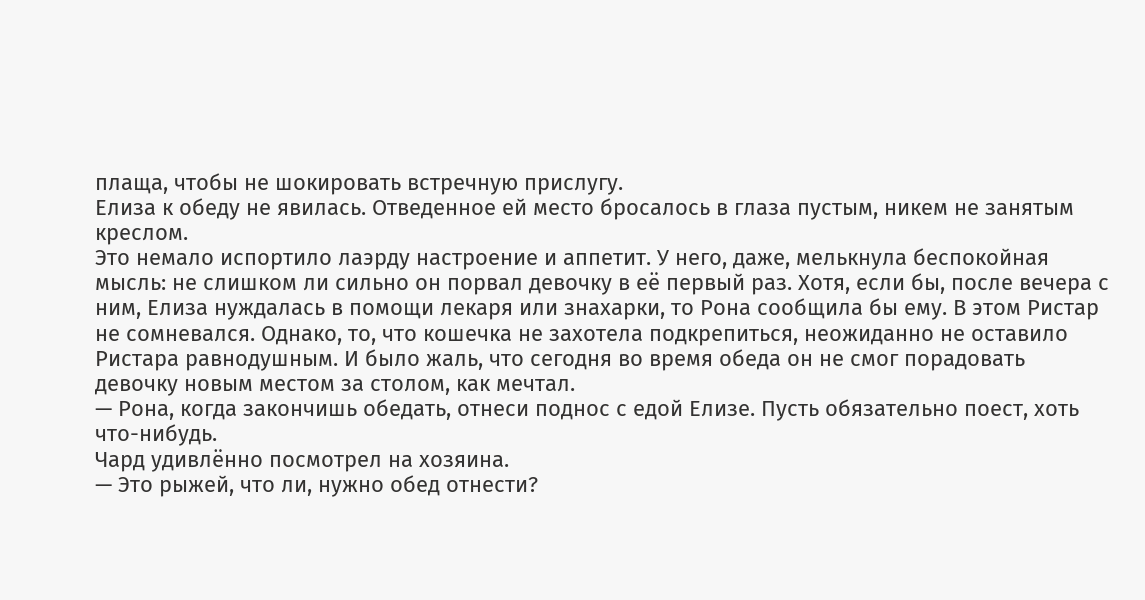плаща, чтобы не шокировать встречную прислугу.
Елиза к обеду не явилась. Отведенное ей место бросалось в глаза пустым, никем не занятым креслом.
Это немало испортило лаэрду настроение и аппетит. У него, даже, мелькнула беспокойная мысль: не слишком ли сильно он порвал девочку в её первый раз. Хотя, если бы, после вечера с ним, Елиза нуждалась в помощи лекаря или знахарки, то Рона сообщила бы ему. В этом Ристар не сомневался. Однако, то, что кошечка не захотела подкрепиться, неожиданно не оставило Ристара равнодушным. И было жаль, что сегодня во время обеда он не смог порадовать девочку новым местом за столом, как мечтал.
— Рона, когда закончишь обедать, отнеси поднос с едой Елизе. Пусть обязательно поест, хоть что-нибудь.
Чард удивлённо посмотрел на хозяина.
— Это рыжей, что ли, нужно обед отнести?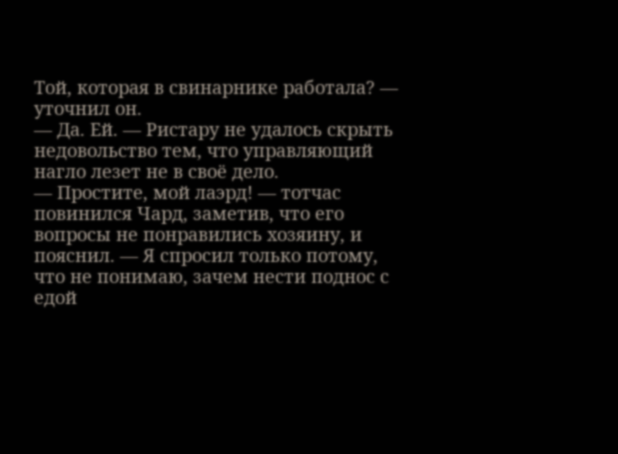Той, которая в свинарнике работала? — уточнил он.
— Да. Ей. — Ристару не удалось скрыть недовольство тем, что управляющий нагло лезет не в своё дело.
— Простите, мой лаэрд! — тотчас повинился Чард, заметив, что его вопросы не понравились хозяину, и пояснил. — Я спросил только потому, что не понимаю, зачем нести поднос с едой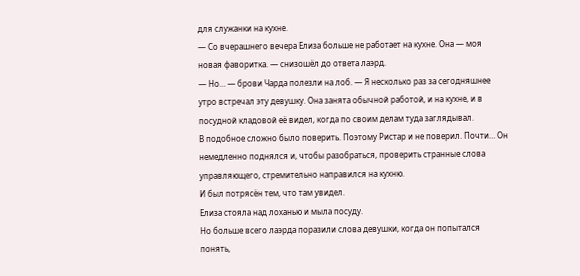для служанки на кухне.
— Со вчерашнего вечера Елиза больше не работает на кухне. Она — моя новая фаворитка. — снизошёл до ответа лаэрд.
— Но… — брови Чарда полезли на лоб. — Я несколько раз за сегодняшнее утро встречал эту девушку. Она занята обычной работой, и на кухне, и в посудной кладовой её видел, когда по своим делам туда заглядывал.
В подобное сложно было поверить. Поэтому Ристар и не поверил. Почти… Он немедленно поднялся и, чтобы разобраться, проверить странные слова управляющего, стремительно направился на кухню.
И был потрясён тем, что там увидел.
Елиза стояла над лоханью и мыла посуду.
Но больше всего лаэрда поразили слова девушки, когда он попытался понять,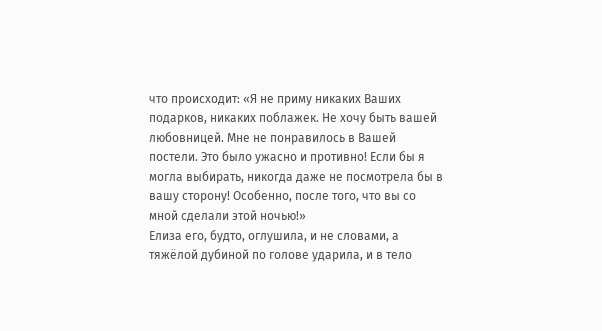что происходит: «Я не приму никаких Ваших подарков, никаких поблажек. Не хочу быть вашей любовницей. Мне не понравилось в Вашей постели. Это было ужасно и противно! Если бы я могла выбирать, никогда даже не посмотрела бы в вашу сторону! Особенно, после того, что вы со мной сделали этой ночью!»
Елиза его, будто, оглушила, и не словами, а тяжёлой дубиной по голове ударила, и в тело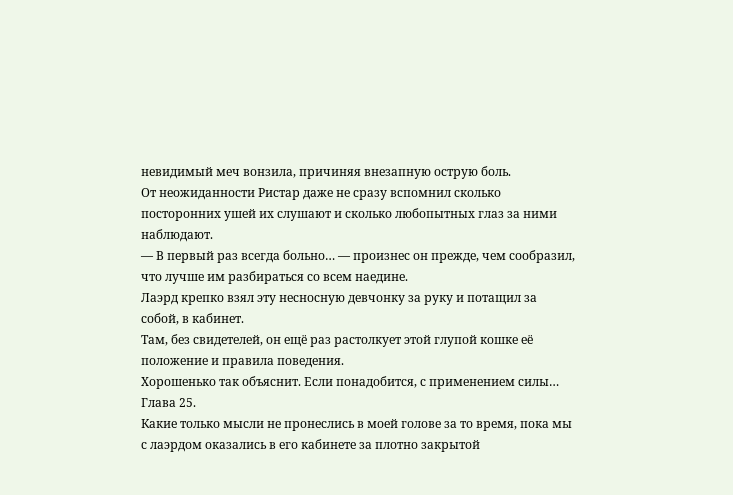невидимый меч вонзила, причиняя внезапную острую боль.
От неожиданности Ристар даже не сразу вспомнил сколько посторонних ушей их слушают и сколько любопытных глаз за ними наблюдают.
— В первый раз всегда больно… — произнес он прежде, чем сообразил, что лучше им разбираться со всем наедине.
Лаэрд крепко взял эту несносную девчонку за руку и потащил за собой, в кабинет.
Там, без свидетелей, он ещё раз растолкует этой глупой кошке её положение и правила поведения.
Хорошенько так объяснит. Если понадобится, с применением силы…
Глава 25.
Какие только мысли не пронеслись в моей голове за то время, пока мы с лаэрдом оказались в его кабинете за плотно закрытой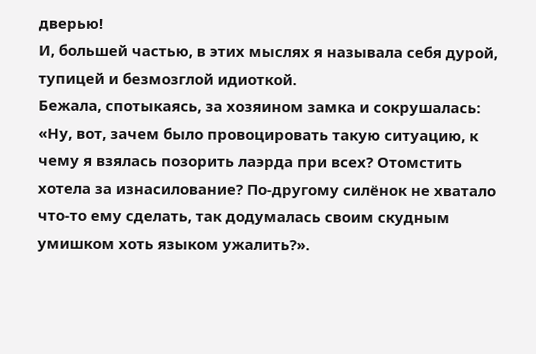дверью!
И, большей частью, в этих мыслях я называла себя дурой, тупицей и безмозглой идиоткой.
Бежала, спотыкаясь, за хозяином замка и сокрушалась: «Ну, вот, зачем было провоцировать такую ситуацию, к чему я взялась позорить лаэрда при всех? Отомстить хотела за изнасилование? По-другому силёнок не хватало что-то ему сделать, так додумалась своим скудным умишком хоть языком ужалить?».